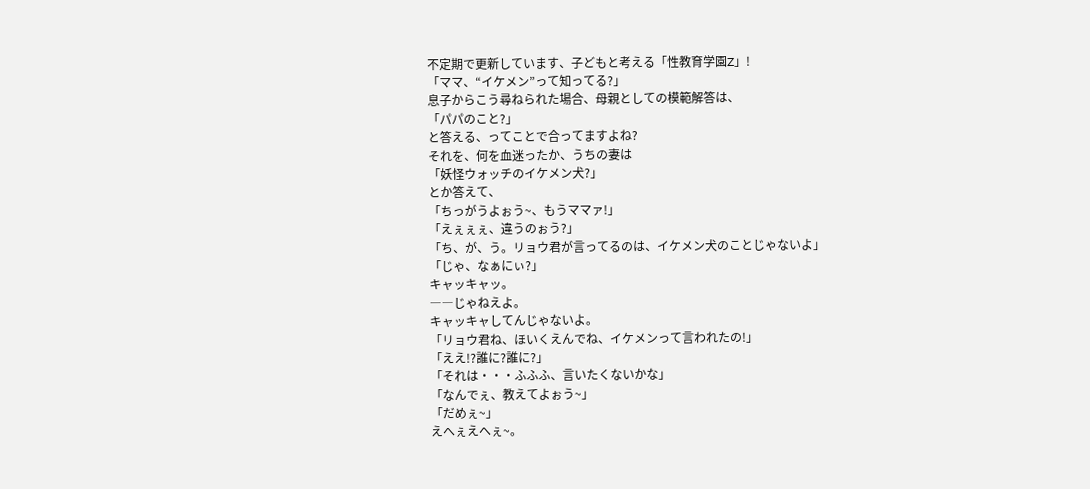不定期で更新しています、子どもと考える「性教育学園Z」!
「ママ、“イケメン”って知ってる?」
息子からこう尋ねられた場合、母親としての模範解答は、
「パパのこと?」
と答える、ってことで合ってますよね?
それを、何を血迷ったか、うちの妻は
「妖怪ウォッチのイケメン犬?」
とか答えて、
「ちっがうよぉう~、もうママァ!」
「えぇぇぇ、違うのぉう?」
「ち、が、う。リョウ君が言ってるのは、イケメン犬のことじゃないよ」
「じゃ、なぁにぃ?」
キャッキャッ。
――じゃねえよ。
キャッキャしてんじゃないよ。
「リョウ君ね、ほいくえんでね、イケメンって言われたの!」
「ええ!?誰に?誰に?」
「それは・・・ふふふ、言いたくないかな」
「なんでぇ、教えてよぉう~」
「だめぇ~」
えへぇえへぇ~。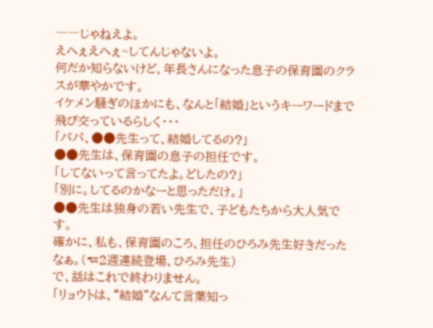――じゃねえよ。
えへぇえへぇ~してんじゃないよ。
何だか知らないけど、年長さんになった息子の保育園のクラスが華やかです。
イケメン騒ぎのほかにも、なんと「結婚」というキーワードまで飛び交っているらしく・・・
「パパ、●●先生って、結婚してるの?」
●●先生は、保育園の息子の担任です。
「してないって言ってたよ。どしたの?」
「別に。してるのかなーと思っただけ。」
●●先生は独身の若い先生で、子どもたちから大人気です。
確かに、私も、保育園のころ、担任のひろみ先生好きだったなぁ。(☜2週連続登場、ひろみ先生)
で、話はこれで終わりません。
「リョウトは、“結婚”なんて言葉知っ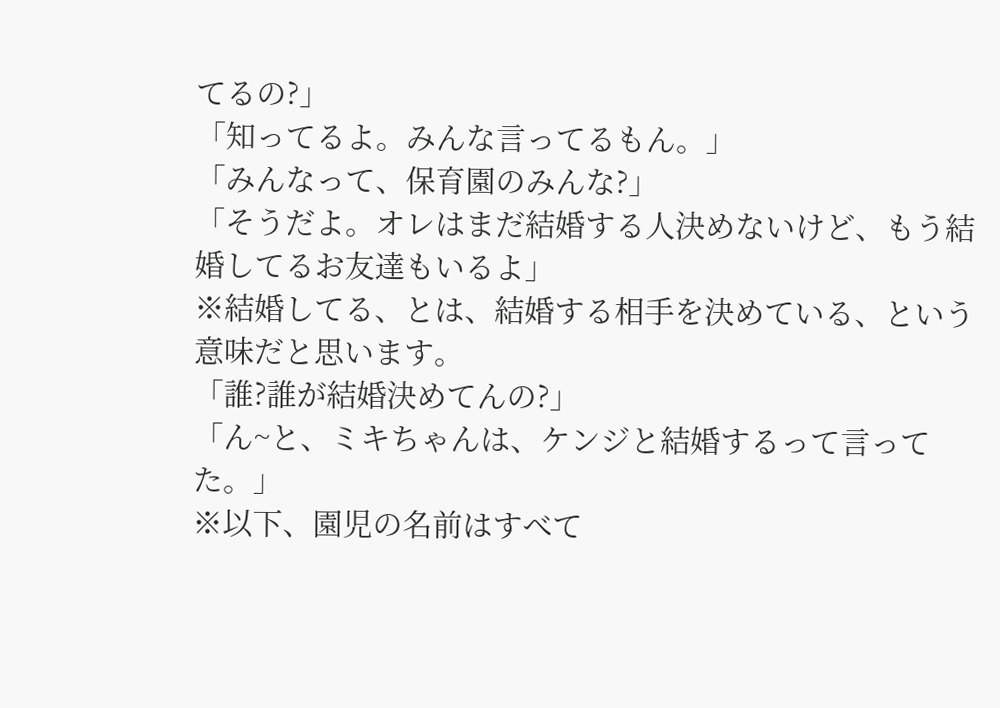てるの?」
「知ってるよ。みんな言ってるもん。」
「みんなって、保育園のみんな?」
「そうだよ。オレはまだ結婚する人決めないけど、もう結婚してるお友達もいるよ」
※結婚してる、とは、結婚する相手を決めている、という意味だと思います。
「誰?誰が結婚決めてんの?」
「ん~と、ミキちゃんは、ケンジと結婚するって言ってた。」
※以下、園児の名前はすべて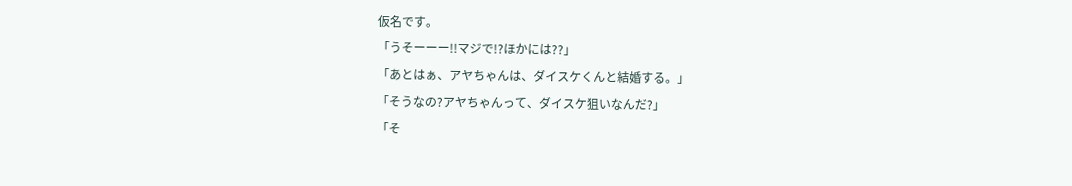仮名です。
「うそーーー!!マジで!?ほかには??」
「あとはぁ、アヤちゃんは、ダイスケくんと結婚する。」
「そうなの?アヤちゃんって、ダイスケ狙いなんだ?」
「そ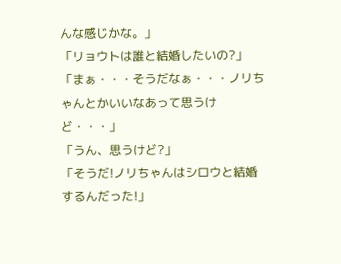んな感じかな。」
「リョウトは誰と結婚したいの?」
「まぁ・・・そうだなぁ・・・ノリちゃんとかいいなあって思うけど・・・」
「うん、思うけど?」
「そうだ!ノリちゃんはシロウと結婚するんだった!」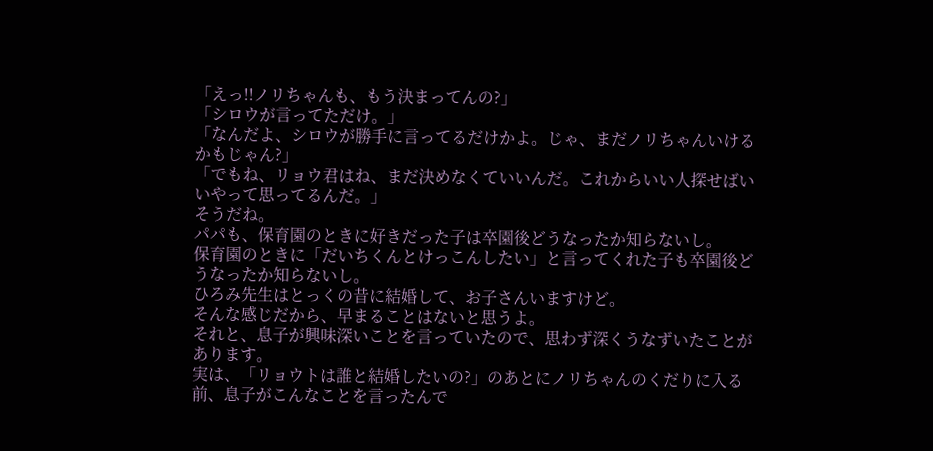「えっ!!ノリちゃんも、もう決まってんの?」
「シロウが言ってただけ。」
「なんだよ、シロウが勝手に言ってるだけかよ。じゃ、まだノリちゃんいけるかもじゃん?」
「でもね、リョウ君はね、まだ決めなくていいんだ。これからいい人探せばいいやって思ってるんだ。」
そうだね。
パパも、保育園のときに好きだった子は卒園後どうなったか知らないし。
保育園のときに「だいちくんとけっこんしたい」と言ってくれた子も卒園後どうなったか知らないし。
ひろみ先生はとっくの昔に結婚して、お子さんいますけど。
そんな感じだから、早まることはないと思うよ。
それと、息子が興味深いことを言っていたので、思わず深くうなずいたことがあります。
実は、「リョウトは誰と結婚したいの?」のあとにノリちゃんのくだりに入る前、息子がこんなことを言ったんで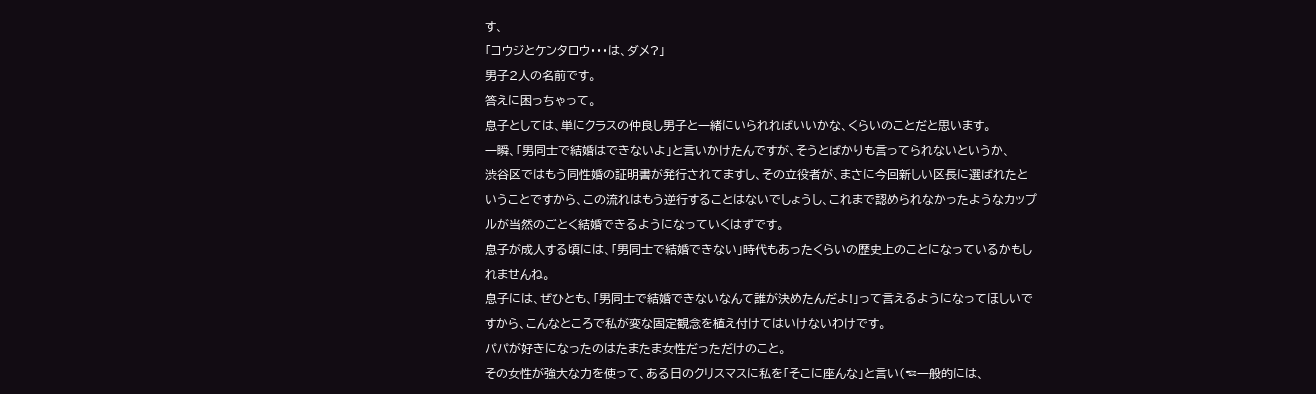す、
「コウジとケンタロウ・・・は、ダメ?」
男子2人の名前です。
答えに困っちゃって。
息子としては、単にクラスの仲良し男子と一緒にいられればいいかな、くらいのことだと思います。
一瞬、「男同士で結婚はできないよ」と言いかけたんですが、そうとばかりも言ってられないというか、
渋谷区ではもう同性婚の証明書が発行されてますし、その立役者が、まさに今回新しい区長に選ばれたということですから、この流れはもう逆行することはないでしょうし、これまで認められなかったようなカップルが当然のごとく結婚できるようになっていくはずです。
息子が成人する頃には、「男同士で結婚できない」時代もあったくらいの歴史上のことになっているかもしれませんね。
息子には、ぜひとも、「男同士で結婚できないなんて誰が決めたんだよ!」って言えるようになってほしいですから、こんなところで私が変な固定観念を植え付けてはいけないわけです。
パパが好きになったのはたまたま女性だっただけのこと。
その女性が強大な力を使って、ある日のクリスマスに私を「そこに座んな」と言い(☜一般的には、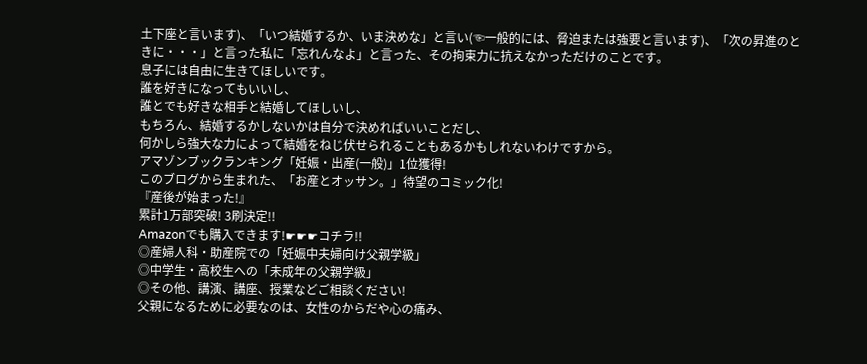土下座と言います)、「いつ結婚するか、いま決めな」と言い(☜一般的には、脅迫または強要と言います)、「次の昇進のときに・・・」と言った私に「忘れんなよ」と言った、その拘束力に抗えなかっただけのことです。
息子には自由に生きてほしいです。
誰を好きになってもいいし、
誰とでも好きな相手と結婚してほしいし、
もちろん、結婚するかしないかは自分で決めればいいことだし、
何かしら強大な力によって結婚をねじ伏せられることもあるかもしれないわけですから。
アマゾンブックランキング「妊娠・出産(一般)」1位獲得!
このブログから生まれた、「お産とオッサン。」待望のコミック化!
『産後が始まった!』
累計1万部突破! 3刷決定!!
Amazonでも購入できます!☛☛☛コチラ!!
◎産婦人科・助産院での「妊娠中夫婦向け父親学級」
◎中学生・高校生への「未成年の父親学級」
◎その他、講演、講座、授業などご相談ください!
父親になるために必要なのは、女性のからだや心の痛み、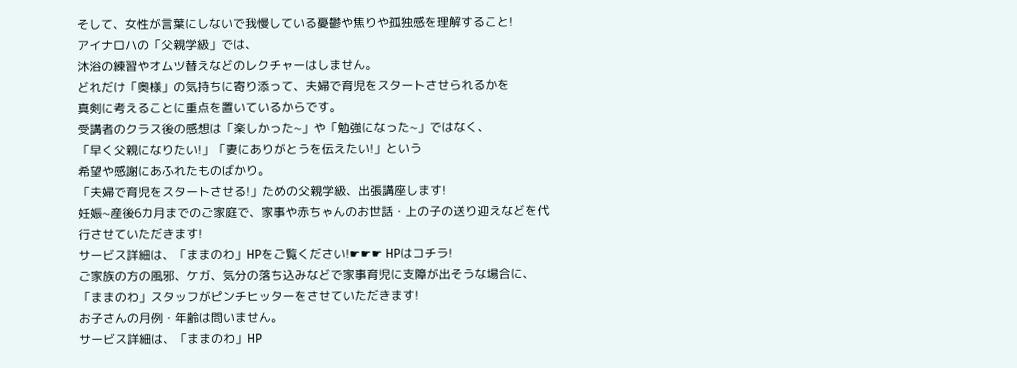そして、女性が言葉にしないで我慢している憂鬱や焦りや孤独感を理解すること!
アイナロハの「父親学級」では、
沐浴の練習やオムツ替えなどのレクチャーはしません。
どれだけ「奥様」の気持ちに寄り添って、夫婦で育児をスタートさせられるかを
真剣に考えることに重点を置いているからです。
受講者のクラス後の感想は「楽しかった~」や「勉強になった~」ではなく、
「早く父親になりたい!」「妻にありがとうを伝えたい!」という
希望や感謝にあふれたものばかり。
「夫婦で育児をスタートさせる!」ための父親学級、出張講座します!
妊娠~産後6カ月までのご家庭で、家事や赤ちゃんのお世話・上の子の送り迎えなどを代行させていただきます!
サービス詳細は、「ままのわ」HPをご覧ください!☛☛☛ HPはコチラ!
ご家族の方の風邪、ケガ、気分の落ち込みなどで家事育児に支障が出そうな場合に、「ままのわ」スタッフがピンチヒッターをさせていただきます!
お子さんの月例・年齢は問いません。
サービス詳細は、「ままのわ」HP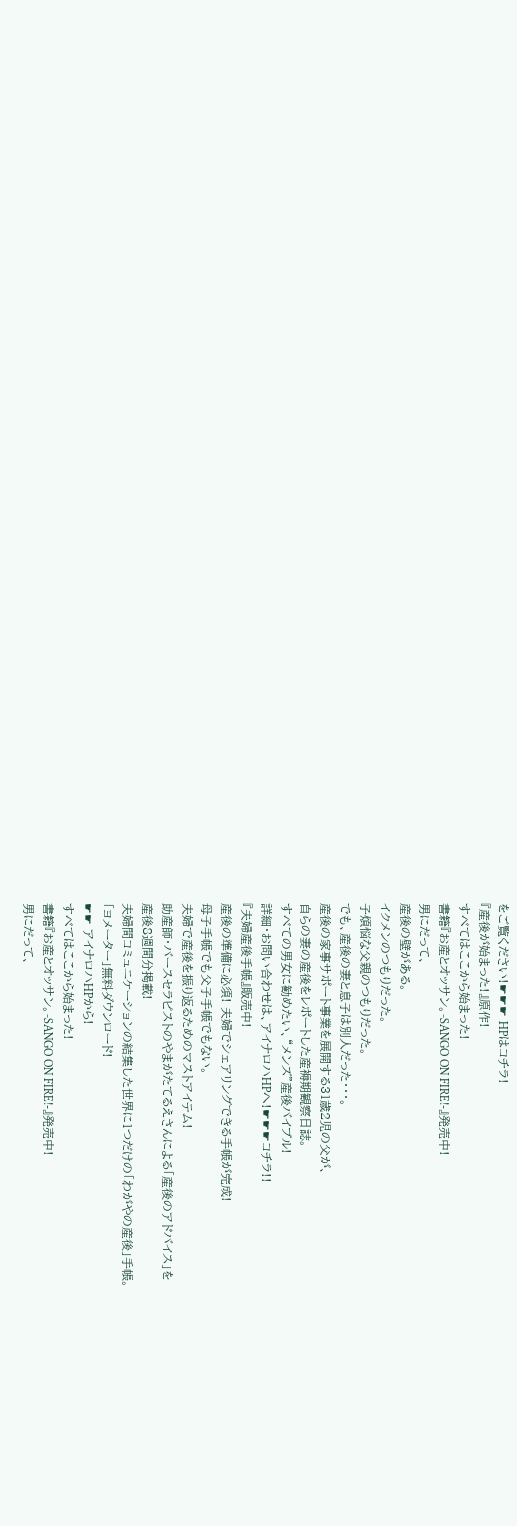をご覧ください!☛☛☛ HPはコチラ!
『産後が始まった!』原作!
すべてはここから始まった!
書籍『お産とオッサン。-SANGO ON FIRE!-』発売中!
男にだって、
産後の壁がある。
イクメンのつもりだった。
子煩悩な父親のつもりだった。
でも、産後の妻と息子は別人だった・・・。
産後の家事サポート事業を展開する31歳2児の父が、
自らの妻の産後をレポートした産褥期観察日誌。
すべての男女に勧めたい、“メンズ”産後バイブル!
詳細・お問い合わせは、アイナロハHPへ!☛☛☛コチラ!!
『夫婦産後手帳』販売中!
産後の準備に必須! 夫婦でシェアリングできる手帳が完成!
母子手帳でも父子手帳でもない。
夫婦で産後を振り返るためのマストアイテム!
助産師・バースセラピストのやまがたてるえさんによる「産後のアドバイス」を
産後8週間分掲載!
夫婦間コミュニケーションの結集した世界に1つだけの「わがやの産後」手帳。
「ヨメーター」無料ダウンロード!
☛☛ アイナロハHPから!
すべてはここから始まった!
書籍『お産とオッサン。-SANGO ON FIRE!-』発売中!
男にだって、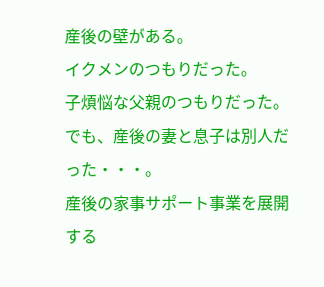産後の壁がある。
イクメンのつもりだった。
子煩悩な父親のつもりだった。
でも、産後の妻と息子は別人だった・・・。
産後の家事サポート事業を展開する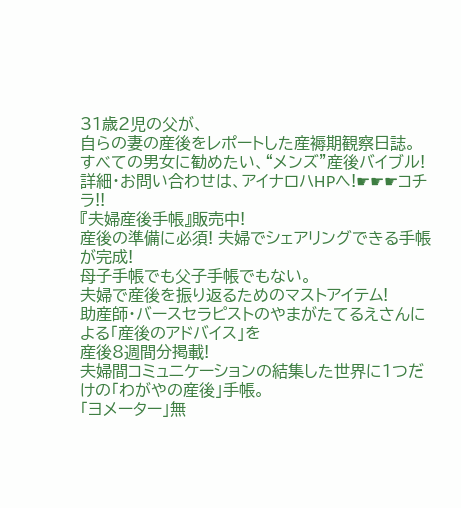31歳2児の父が、
自らの妻の産後をレポートした産褥期観察日誌。
すべての男女に勧めたい、“メンズ”産後バイブル!
詳細・お問い合わせは、アイナロハHPへ!☛☛☛コチラ!!
『夫婦産後手帳』販売中!
産後の準備に必須! 夫婦でシェアリングできる手帳が完成!
母子手帳でも父子手帳でもない。
夫婦で産後を振り返るためのマストアイテム!
助産師・バースセラピストのやまがたてるえさんによる「産後のアドバイス」を
産後8週間分掲載!
夫婦間コミュニケーションの結集した世界に1つだけの「わがやの産後」手帳。
「ヨメーター」無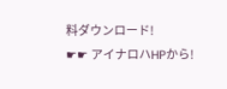料ダウンロード!
☛☛ アイナロハHPから!